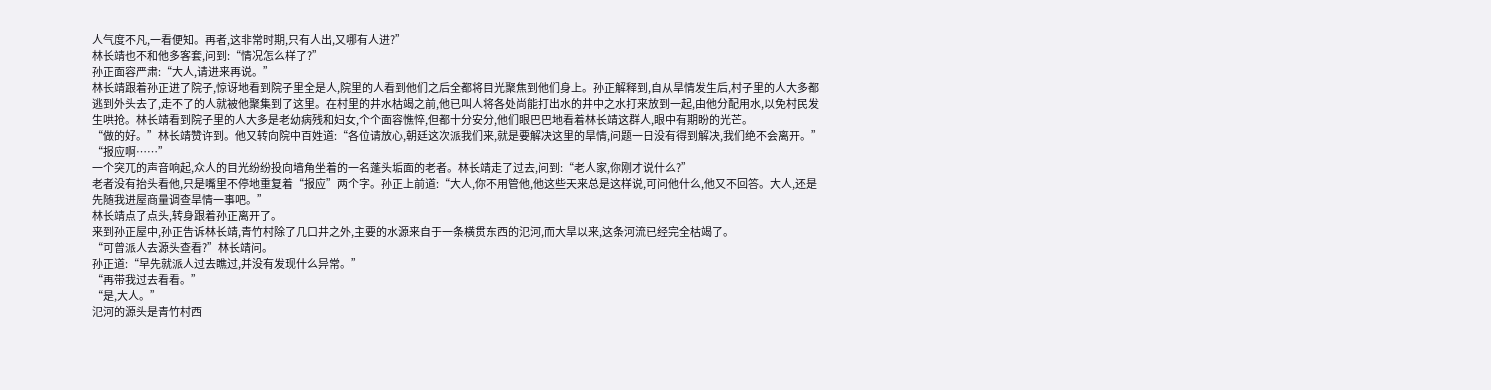人气度不凡,一看便知。再者,这非常时期,只有人出,又哪有人进?”
林长靖也不和他多客套,问到:“情况怎么样了?”
孙正面容严肃:“大人,请进来再说。”
林长靖跟着孙正进了院子,惊讶地看到院子里全是人,院里的人看到他们之后全都将目光聚焦到他们身上。孙正解释到,自从旱情发生后,村子里的人大多都逃到外头去了,走不了的人就被他聚集到了这里。在村里的井水枯竭之前,他已叫人将各处尚能打出水的井中之水打来放到一起,由他分配用水,以免村民发生哄抢。林长靖看到院子里的人大多是老幼病残和妇女,个个面容憔悴,但都十分安分,他们眼巴巴地看着林长靖这群人,眼中有期盼的光芒。
“做的好。”林长靖赞许到。他又转向院中百姓道:“各位请放心,朝廷这次派我们来,就是要解决这里的旱情,问题一日没有得到解决,我们绝不会离开。”
“报应啊……”
一个突兀的声音响起,众人的目光纷纷投向墙角坐着的一名蓬头垢面的老者。林长靖走了过去,问到:“老人家,你刚才说什么?”
老者没有抬头看他,只是嘴里不停地重复着“报应”两个字。孙正上前道:“大人,你不用管他,他这些天来总是这样说,可问他什么,他又不回答。大人,还是先随我进屋商量调查旱情一事吧。”
林长靖点了点头,转身跟着孙正离开了。
来到孙正屋中,孙正告诉林长靖,青竹村除了几口井之外,主要的水源来自于一条横贯东西的氾河,而大旱以来,这条河流已经完全枯竭了。
“可曾派人去源头查看?”林长靖问。
孙正道:“早先就派人过去瞧过,并没有发现什么异常。”
“再带我过去看看。”
“是,大人。”
氾河的源头是青竹村西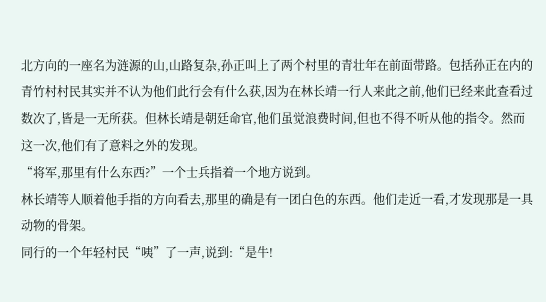北方向的一座名为涟源的山,山路复杂,孙正叫上了两个村里的青壮年在前面带路。包括孙正在内的青竹村村民其实并不认为他们此行会有什么获,因为在林长靖一行人来此之前,他们已经来此查看过数次了,皆是一无所获。但林长靖是朝廷命官,他们虽觉浪费时间,但也不得不听从他的指令。然而这一次,他们有了意料之外的发现。
“将军,那里有什么东西?”一个士兵指着一个地方说到。
林长靖等人顺着他手指的方向看去,那里的确是有一团白色的东西。他们走近一看,才发现那是一具动物的骨架。
同行的一个年轻村民“咦”了一声,说到:“是牛!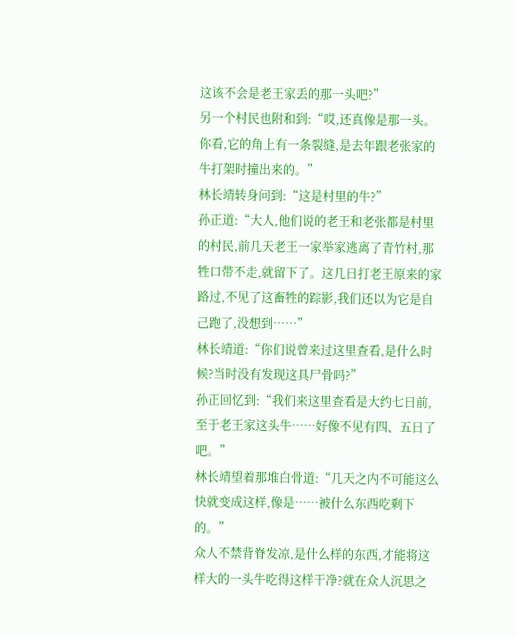这该不会是老王家丢的那一头吧?”
另一个村民也附和到:“哎,还真像是那一头。你看,它的角上有一条裂缝,是去年跟老张家的牛打架时撞出来的。”
林长靖转身问到:“这是村里的牛?”
孙正道:“大人,他们说的老王和老张都是村里的村民,前几天老王一家举家逃离了青竹村,那牲口带不走,就留下了。这几日打老王原来的家路过,不见了这畜牲的踪影,我们还以为它是自己跑了,没想到……”
林长靖道:“你们说曾来过这里查看,是什么时候?当时没有发现这具尸骨吗?”
孙正回忆到:“我们来这里查看是大约七日前,至于老王家这头牛……好像不见有四、五日了吧。”
林长靖望着那堆白骨道:“几天之内不可能这么快就变成这样,像是……被什么东西吃剩下的。”
众人不禁背脊发凉,是什么样的东西,才能将这样大的一头牛吃得这样干净?就在众人沉思之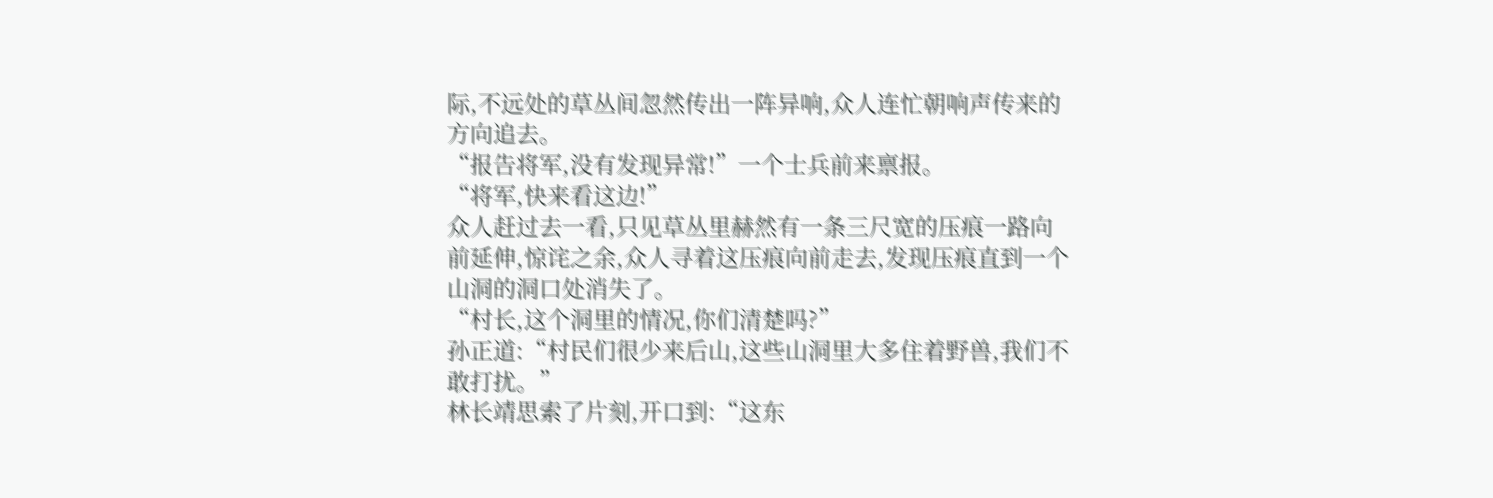际,不远处的草丛间忽然传出一阵异响,众人连忙朝响声传来的方向追去。
“报告将军,没有发现异常!”一个士兵前来禀报。
“将军,快来看这边!”
众人赶过去一看,只见草丛里赫然有一条三尺宽的压痕一路向前延伸,惊诧之余,众人寻着这压痕向前走去,发现压痕直到一个山洞的洞口处消失了。
“村长,这个洞里的情况,你们清楚吗?”
孙正道:“村民们很少来后山,这些山洞里大多住着野兽,我们不敢打扰。”
林长靖思索了片刻,开口到:“这东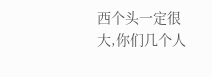西个头一定很大,你们几个人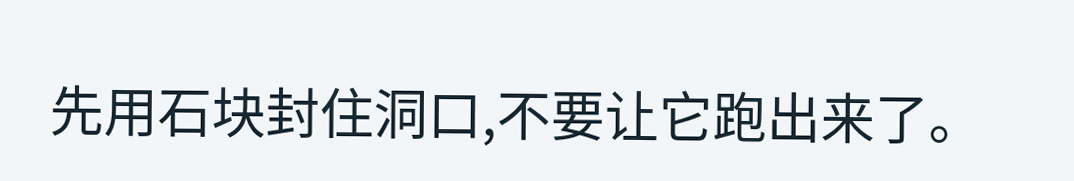先用石块封住洞口,不要让它跑出来了。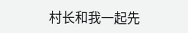村长和我一起先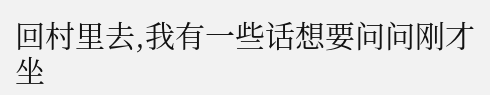回村里去,我有一些话想要问问刚才坐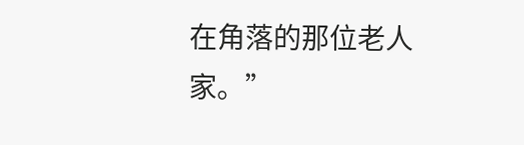在角落的那位老人家。”